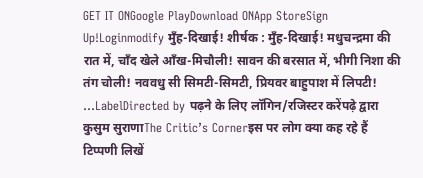GET IT ONGoogle PlayDownload ONApp StoreSign Up!Loginmodify मुँह-दिखाई! शीर्षक : मुँह-दिखाई! मधुचन्द्रमा की रात में, चाँद खेले आँख-मिचौली! सावन की बरसात में, भीगी निशा की तंग चोली! नववधु सी सिमटी-सिमटी, प्रियवर बाहुपाश में लिपटी! ...LabelDirected by पढ़ने के लिए लॉगिन/रजिस्टर करेंपढ़े द्वारा कुसुम सुराणाThe Critic’s Cornerइस पर लोग क्या कह रहे हैं टिप्पणी लिखें